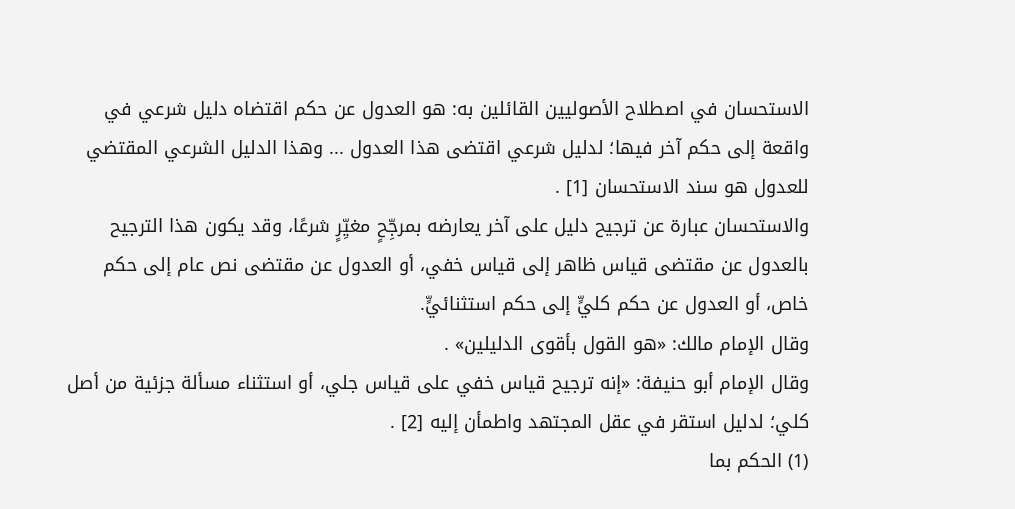الاستحسان في اصطلاح الأصوليين القائلين به: هو العدول عن حكم اقتضاه دليل شرعي في واقعة إلى حكم آخر فيها؛ لدليل شرعي اقتضى هذا العدول ... وهذا الدليل الشرعي المقتضي للعدول هو سند الاستحسان [1] .
والاستحسان عبارة عن ترجيح دليل على آخر يعارضه بمرجِّحٍ مغيِّرٍ شرعًا، وقد يكون هذا الترجيح بالعدول عن مقتضى قياس ظاهر إلى قياس خفي، أو العدول عن مقتضى نص عام إلى حكم خاص، أو العدول عن حكم كليٍّ إلى حكم استثنائيٍّ.
وقال الإمام مالك: «هو القول بأقوى الدليلين» .
وقال الإمام أبو حنيفة: «إنه ترجيح قياس خفي على قياس جلي، أو استثناء مسألة جزئية من أصل كلي؛ لدليل استقر في عقل المجتهد واطمأن إليه [2] .
(1) الحكم بما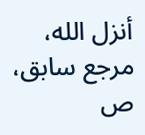أنزل الله، مرجع سابق، ص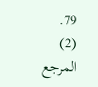79.
(2) المرجع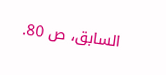السابق، ص 80.